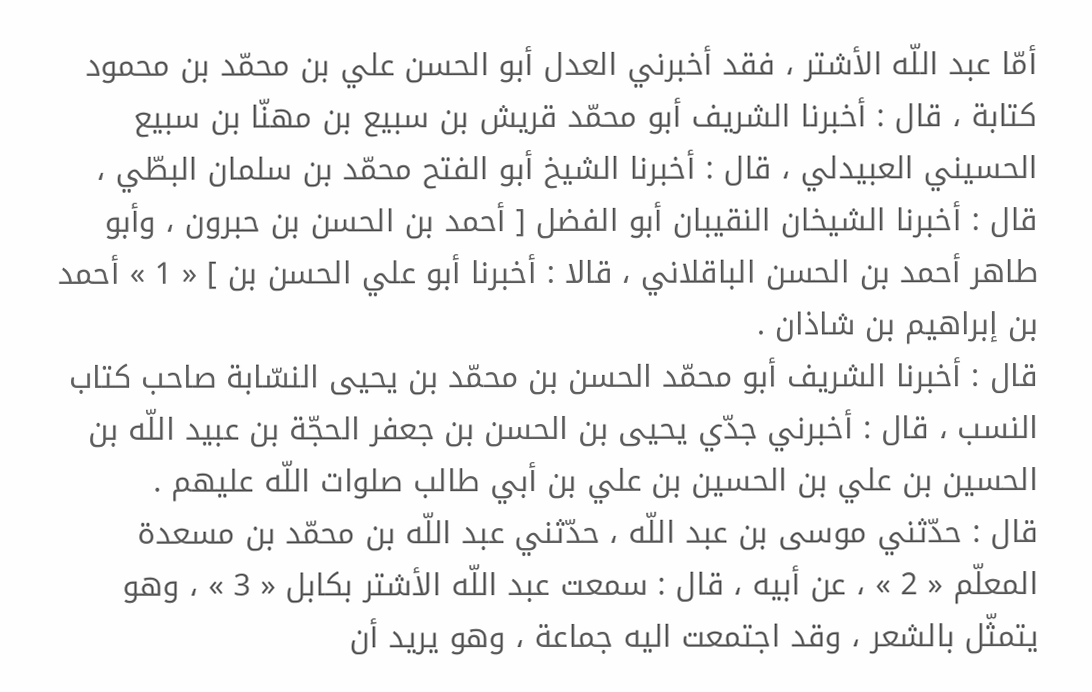أمّا عبد اللّه الأشتر ، فقد أخبرني العدل أبو الحسن علي بن محمّد بن محمود كتابة ، قال : أخبرنا الشريف أبو محمّد قريش بن سبيع بن مهنّا بن سبيع الحسيني العبيدلي ، قال : أخبرنا الشيخ أبو الفتح محمّد بن سلمان البطّي ، قال : أخبرنا الشيخان النقيبان أبو الفضل [ أحمد بن الحسن بن حبرون ، وأبو طاهر أحمد بن الحسن الباقلاني ، قالا : أخبرنا أبو علي الحسن بن ] « 1 » أحمد بن إبراهيم بن شاذان .
قال : أخبرنا الشريف أبو محمّد الحسن بن محمّد بن يحيى النسّابة صاحب كتاب النسب ، قال : أخبرني جدّي يحيى بن الحسن بن جعفر الحجّة بن عبيد اللّه بن الحسين بن علي بن الحسين بن علي بن أبي طالب صلوات اللّه عليهم .
قال : حدّثني موسى بن عبد اللّه ، حدّثني عبد اللّه بن محمّد بن مسعدة المعلّم « 2 » ، عن أبيه ، قال : سمعت عبد اللّه الأشتر بكابل « 3 » ، وهو يتمثّل بالشعر ، وقد اجتمعت اليه جماعة ، وهو يريد أن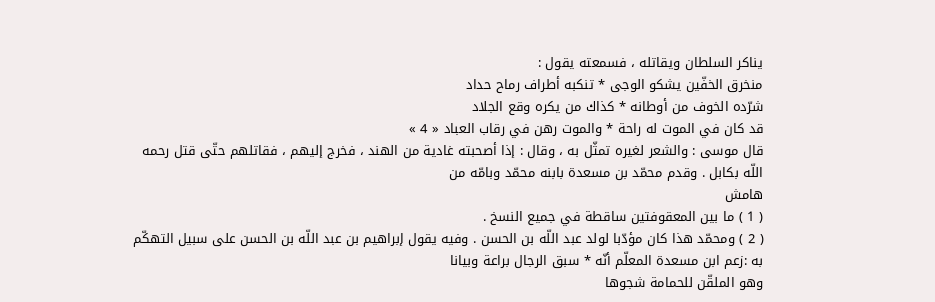يناكر السلطان ويقاتله ، فسمعته يقول :
منخرق الخفّين يشكو الوجى * تنكبه أطراف رماح حداد
شرّده الخوف من أوطانه * كذاك من يكره وقع الجلاد
قد كان في الموت له راحة * والموت رهن في رقاب العباد « 4 »
قال موسى : والشعر لغيره تمثّل به ، وقال : إذا أصحبته غادية من الهند ، فخرج إليهم ، فقاتلهم حتّى قتل رحمه اللّه بكابل . وقدم محمّد بن مسعدة بابنه محمّد وبامّه من
هامش
( 1 ) ما بين المعقوفتين ساقطة في جميع النسخ .
( 2 ) ومحمّد هذا كان مؤدّبا لولد عبد اللّه بن الحسن . وفيه يقول إبراهيم بن عبد اللّه بن الحسن على سبيل التهكّم به :زعم ابن مسعدة المعلّم أنّه * سبق الرجال براعة وبيانا
وهو الملقّن للحمامة شجوها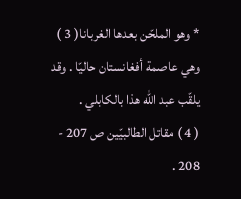* وهو الملحّن بعدها الغربانا( 3 ) وهي عاصمة أفغانستان حاليّا . وقد يلقّب عبد اللّه هذا بالكابلي .
( 4 ) مقاتل الطالبيّين ص 207 - 208 .